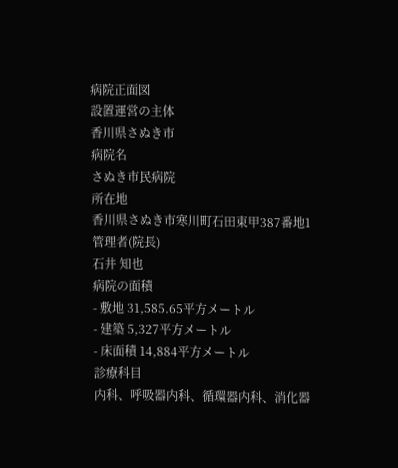病院正面図
設置運営の主体
香川県さぬき市
病院名
さぬき市民病院
所在地
香川県さぬき市寒川町石田東甲387番地1
管理者(院長)
石井 知也
病院の面積
- 敷地 31,585.65平方メートル
- 建築 5,327平方メートル
- 床面積 14,884平方メートル
診療科目
内科、呼吸器内科、循環器内科、消化器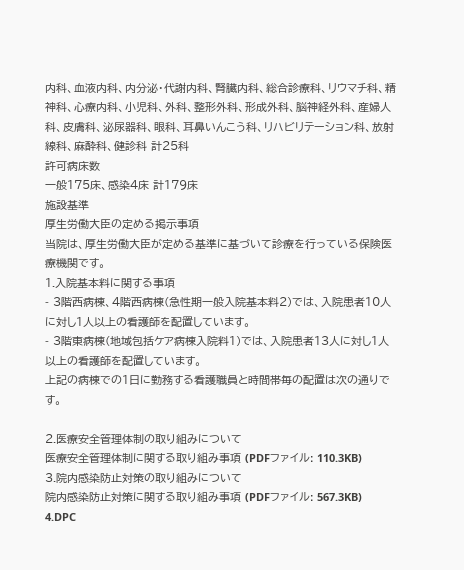内科、血液内科、内分泌・代謝内科、腎臓内科、総合診療科、リウマチ科、精神科、心療内科、小児科、外科、整形外科、形成外科、脳神経外科、産婦人科、皮膚科、泌尿器科、眼科、耳鼻いんこう科、リハビリテーション科、放射線科、麻酔科、健診科 計25科
許可病床数
一般175床、感染4床 計179床
施設基準
厚生労働大臣の定める掲示事項
当院は、厚生労働大臣が定める基準に基づいて診療を行っている保険医療機関です。
1.入院基本料に関する事項
- 3階西病棟、4階西病棟(急性期一般入院基本料2)では、入院患者10人に対し1人以上の看護師を配置しています。
- 3階東病棟(地域包括ケア病棟入院料1)では、入院患者13人に対し1人以上の看護師を配置しています。
上記の病棟での1日に勤務する看護職員と時間帯毎の配置は次の通りです。

2.医療安全管理体制の取り組みについて
医療安全管理体制に関する取り組み事項 (PDFファイル: 110.3KB)
3.院内感染防止対策の取り組みについて
院内感染防止対策に関する取り組み事項 (PDFファイル: 567.3KB)
4.DPC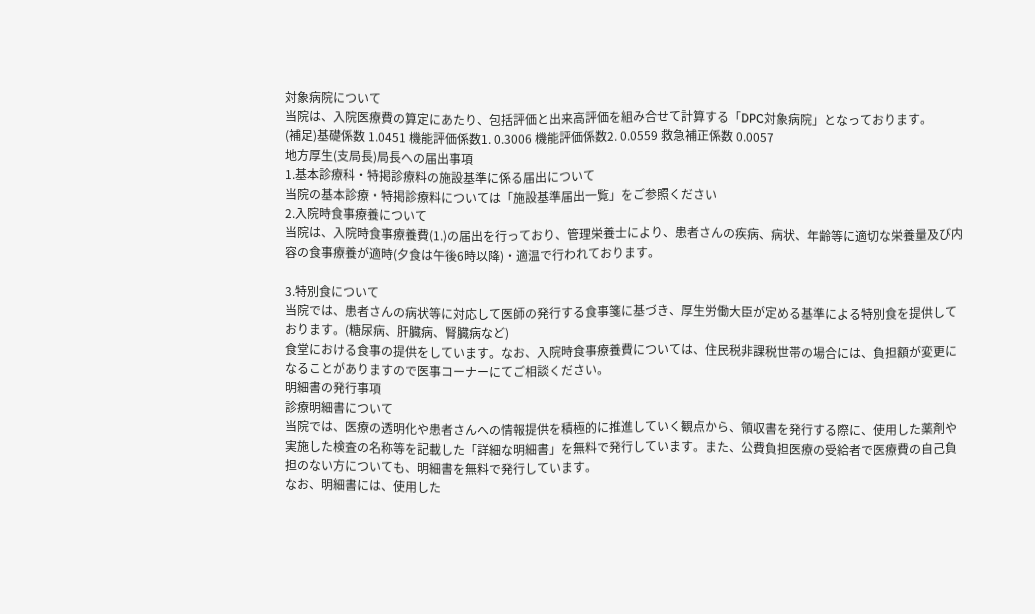対象病院について
当院は、入院医療費の算定にあたり、包括評価と出来高評価を組み合せて計算する「DPC対象病院」となっております。
(補足)基礎係数 1.0451 機能評価係数1. 0.3006 機能評価係数2. 0.0559 救急補正係数 0.0057
地方厚生(支局長)局長への届出事項
1.基本診療科・特掲診療料の施設基準に係る届出について
当院の基本診療・特掲診療料については「施設基準届出一覧」をご参照ください
2.入院時食事療養について
当院は、入院時食事療養費(1.)の届出を行っており、管理栄養士により、患者さんの疾病、病状、年齢等に適切な栄養量及び内容の食事療養が適時(夕食は午後6時以降)・適温で行われております。

3.特別食について
当院では、患者さんの病状等に対応して医師の発行する食事箋に基づき、厚生労働大臣が定める基準による特別食を提供しております。(糖尿病、肝臓病、腎臓病など)
食堂における食事の提供をしています。なお、入院時食事療養費については、住民税非課税世帯の場合には、負担額が変更になることがありますので医事コーナーにてご相談ください。
明細書の発行事項
診療明細書について
当院では、医療の透明化や患者さんへの情報提供を積極的に推進していく観点から、領収書を発行する際に、使用した薬剤や実施した検査の名称等を記載した「詳細な明細書」を無料で発行しています。また、公費負担医療の受給者で医療費の自己負担のない方についても、明細書を無料で発行しています。
なお、明細書には、使用した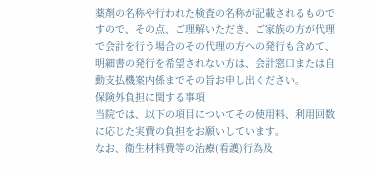薬剤の名称や行われた検査の名称が記載されるものですので、その点、ご理解いただき、ご家族の方が代理で会計を行う場合のその代理の方への発行も含めて、明細書の発行を希望されない方は、会計窓口または自動支払機案内係までその旨お申し出ください。
保険外負担に関する事項
当院では、以下の項目についてその使用料、利用回数に応じた実費の負担をお願いしています。
なお、衛生材料費等の治療(看護)行為及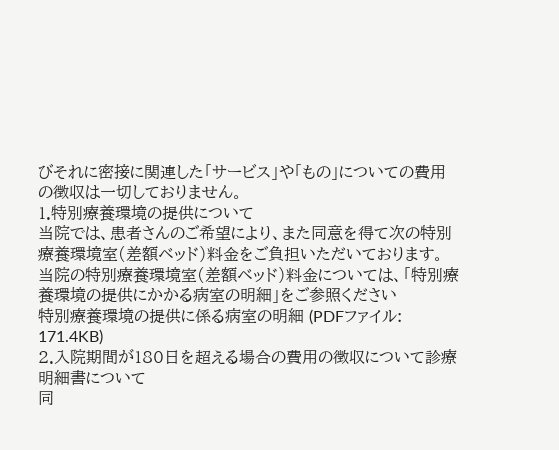びそれに密接に関連した「サービス」や「もの」についての費用の徴収は一切しておりません。
1.特別療養環境の提供について
当院では、患者さんのご希望により、また同意を得て次の特別療養環境室(差額ベッド)料金をご負担いただいております。
当院の特別療養環境室(差額ベッド)料金については、「特別療養環境の提供にかかる病室の明細」をご参照ください
特別療養環境の提供に係る病室の明細 (PDFファイル: 171.4KB)
2.入院期間が180日を超える場合の費用の徴収について診療明細書について
同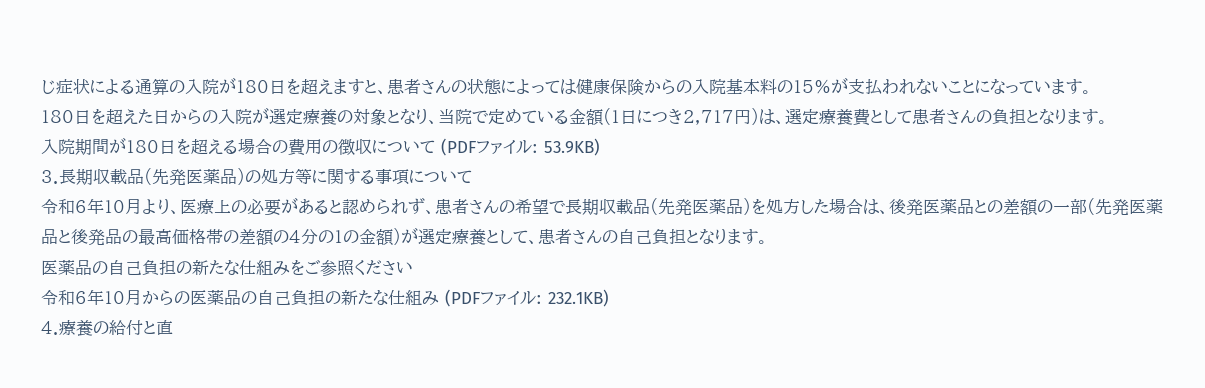じ症状による通算の入院が180日を超えますと、患者さんの状態によっては健康保険からの入院基本料の15%が支払われないことになっています。
180日を超えた日からの入院が選定療養の対象となり、当院で定めている金額(1日につき2,717円)は、選定療養費として患者さんの負担となります。
入院期間が180日を超える場合の費用の徴収について (PDFファイル: 53.9KB)
3.長期収載品(先発医薬品)の処方等に関する事項について
令和6年10月より、医療上の必要があると認められず、患者さんの希望で長期収載品(先発医薬品)を処方した場合は、後発医薬品との差額の一部(先発医薬品と後発品の最高価格帯の差額の4分の1の金額)が選定療養として、患者さんの自己負担となります。
医薬品の自己負担の新たな仕組みをご参照ください
令和6年10月からの医薬品の自己負担の新たな仕組み (PDFファイル: 232.1KB)
4.療養の給付と直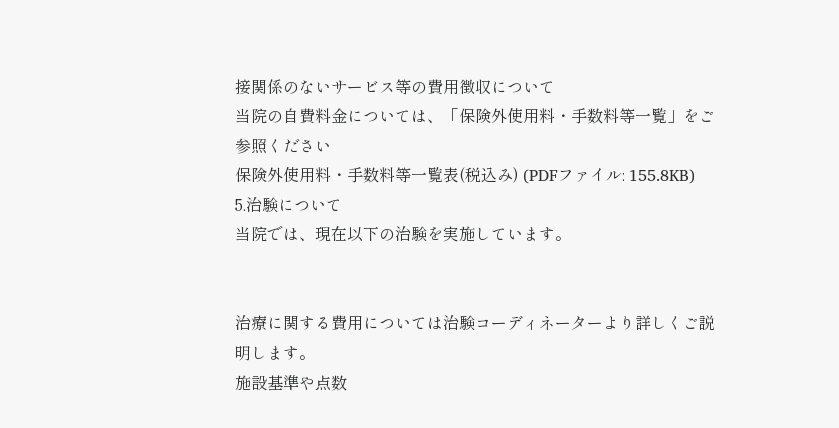接関係のないサービス等の費用徴収について
当院の自費料金については、「保険外使用料・手数料等一覧」をご参照ください
保険外使用料・手数料等一覧表(税込み) (PDFファイル: 155.8KB)
5.治験について
当院では、現在以下の治験を実施しています。


治療に関する費用については治験コーディネーターより詳しくご説明します。
施設基準や点数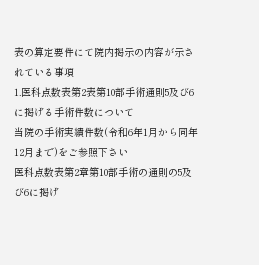表の算定要件にて院内掲示の内容が示されている事項
1.医科点数表第2表第10部手術通則5及び6に掲げる手術件数について
当院の手術実績件数(令和6年1月から同年12月まで)をご参照下さい
医科点数表第2章第10部手術の通則の5及び6に掲げ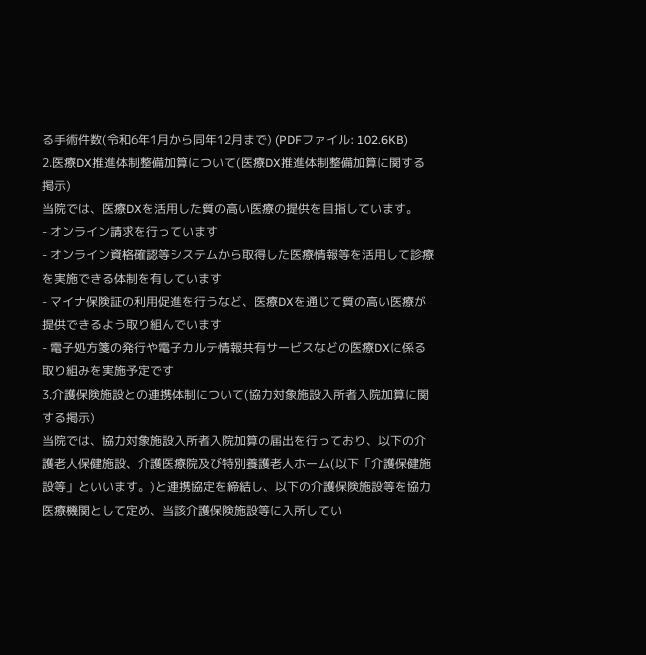る手術件数(令和6年1月から同年12月まで) (PDFファイル: 102.6KB)
2.医療DX推進体制整備加算について(医療DX推進体制整備加算に関する掲示)
当院では、医療DXを活用した質の高い医療の提供を目指しています。
- オンライン請求を行っています
- オンライン資格確認等システムから取得した医療情報等を活用して診療を実施できる体制を有しています
- マイナ保険証の利用促進を行うなど、医療DXを通じて質の高い医療が提供できるよう取り組んでいます
- 電子処方箋の発行や電子カルテ情報共有サービスなどの医療DXに係る取り組みを実施予定です
3.介護保険施設との連携体制について(協力対象施設入所者入院加算に関する掲示)
当院では、協力対象施設入所者入院加算の届出を行っており、以下の介護老人保健施設、介護医療院及び特別養護老人ホーム(以下「介護保健施設等」といいます。)と連携協定を締結し、以下の介護保険施設等を協力医療機関として定め、当該介護保険施設等に入所してい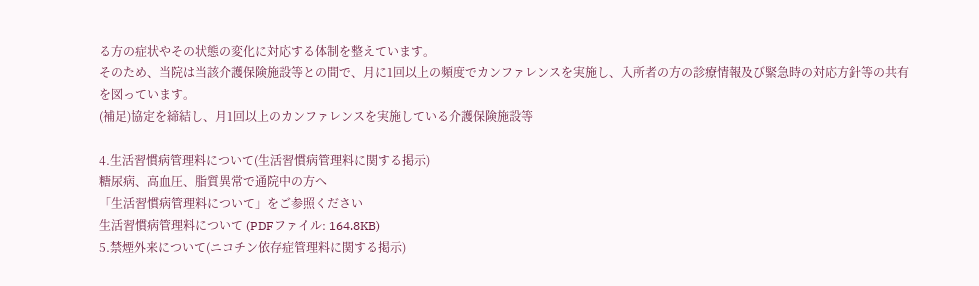る方の症状やその状態の変化に対応する体制を整えています。
そのため、当院は当該介護保険施設等との間で、月に1回以上の頻度でカンファレンスを実施し、入所者の方の診療情報及び緊急時の対応方針等の共有を図っています。
(補足)協定を締結し、月1回以上のカンファレンスを実施している介護保険施設等

4.生活習慣病管理料について(生活習慣病管理料に関する掲示)
糖尿病、高血圧、脂質異常で通院中の方へ
「生活習慣病管理料について」をご参照ください
生活習慣病管理料について (PDFファイル: 164.8KB)
5.禁煙外来について(ニコチン依存症管理料に関する掲示)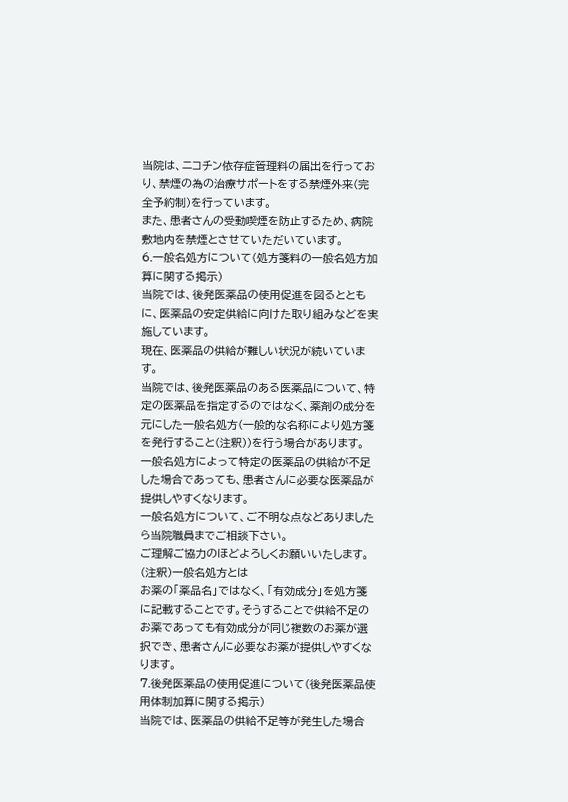当院は、ニコチン依存症管理料の届出を行っており、禁煙の為の治療サポートをする禁煙外来(完全予約制)を行っています。
また、患者さんの受動喫煙を防止するため、病院敷地内を禁煙とさせていただいています。
6.一般名処方について(処方箋料の一般名処方加算に関する掲示)
当院では、後発医薬品の使用促進を図るとともに、医薬品の安定供給に向けた取り組みなどを実施しています。
現在、医薬品の供給が難しい状況が続いています。
当院では、後発医薬品のある医薬品について、特定の医薬品を指定するのではなく、薬剤の成分を元にした一般名処方(一般的な名称により処方箋を発行すること(注釈))を行う場合があります。
一般名処方によって特定の医薬品の供給が不足した場合であっても、患者さんに必要な医薬品が提供しやすくなります。
一般名処方について、ご不明な点などありましたら当院職員までご相談下さい。
ご理解ご協力のほどよろしくお願いいたします。
(注釈)一般名処方とは
お薬の「薬品名」ではなく、「有効成分」を処方箋に記載することです。そうすることで供給不足のお薬であっても有効成分が同じ複数のお薬が選択でき、患者さんに必要なお薬が提供しやすくなります。
7.後発医薬品の使用促進について(後発医薬品使用体制加算に関する掲示)
当院では、医薬品の供給不足等が発生した場合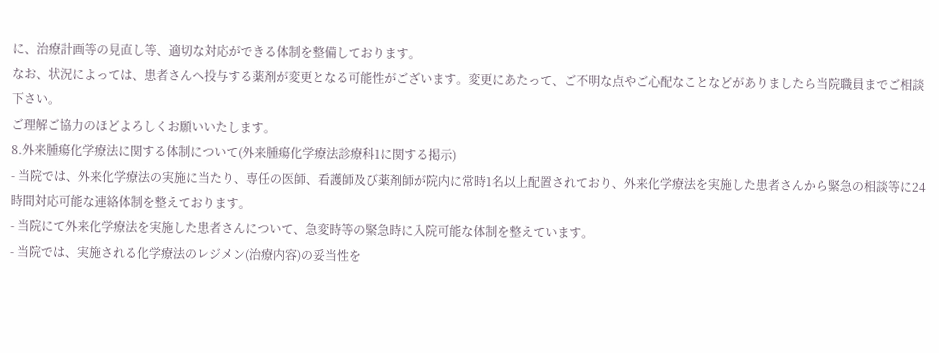に、治療計画等の見直し等、適切な対応ができる体制を整備しております。
なお、状況によっては、患者さんへ投与する薬剤が変更となる可能性がございます。変更にあたって、ご不明な点やご心配なことなどがありましたら当院職員までご相談下さい。
ご理解ご協力のほどよろしくお願いいたします。
8.外来腫瘍化学療法に関する体制について(外来腫瘍化学療法診療科1に関する掲示)
- 当院では、外来化学療法の実施に当たり、専任の医師、看護師及び薬剤師が院内に常時1名以上配置されており、外来化学療法を実施した患者さんから緊急の相談等に24時間対応可能な連絡体制を整えております。
- 当院にて外来化学療法を実施した患者さんについて、急変時等の緊急時に入院可能な体制を整えています。
- 当院では、実施される化学療法のレジメン(治療内容)の妥当性を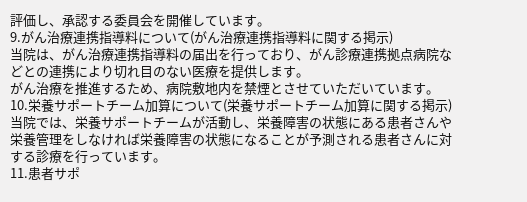評価し、承認する委員会を開催しています。
9.がん治療連携指導料について(がん治療連携指導料に関する掲示)
当院は、がん治療連携指導料の届出を行っており、がん診療連携拠点病院などとの連携により切れ目のない医療を提供します。
がん治療を推進するため、病院敷地内を禁煙とさせていただいています。
10.栄養サポートチーム加算について(栄養サポートチーム加算に関する掲示)
当院では、栄養サポートチームが活動し、栄養障害の状態にある患者さんや栄養管理をしなければ栄養障害の状態になることが予測される患者さんに対する診療を行っています。
11.患者サポ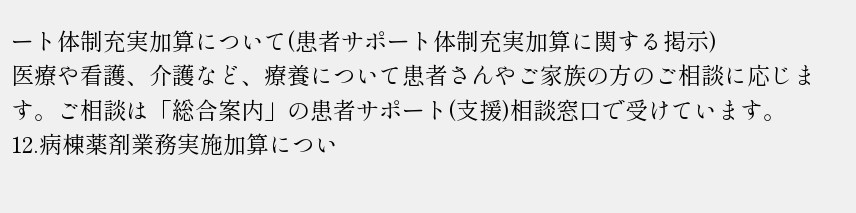ート体制充実加算について(患者サポート体制充実加算に関する掲示)
医療や看護、介護など、療養について患者さんやご家族の方のご相談に応じます。ご相談は「総合案内」の患者サポート(支援)相談窓口で受けています。
12.病棟薬剤業務実施加算につい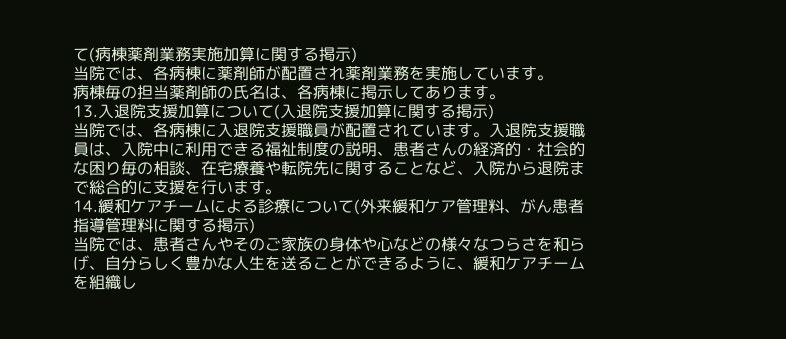て(病棟薬剤業務実施加算に関する掲示)
当院では、各病棟に薬剤師が配置され薬剤業務を実施しています。
病棟毎の担当薬剤師の氏名は、各病棟に掲示してあります。
13.入退院支援加算について(入退院支援加算に関する掲示)
当院では、各病棟に入退院支援職員が配置されています。入退院支援職員は、入院中に利用できる福祉制度の説明、患者さんの経済的・社会的な困り毎の相談、在宅療養や転院先に関することなど、入院から退院まで総合的に支援を行います。
14.緩和ケアチームによる診療について(外来緩和ケア管理料、がん患者指導管理料に関する掲示)
当院では、患者さんやそのご家族の身体や心などの様々なつらさを和らげ、自分らしく豊かな人生を送ることができるように、緩和ケアチームを組織し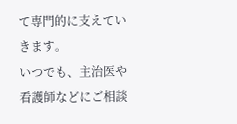て専門的に支えていきます。
いつでも、主治医や看護師などにご相談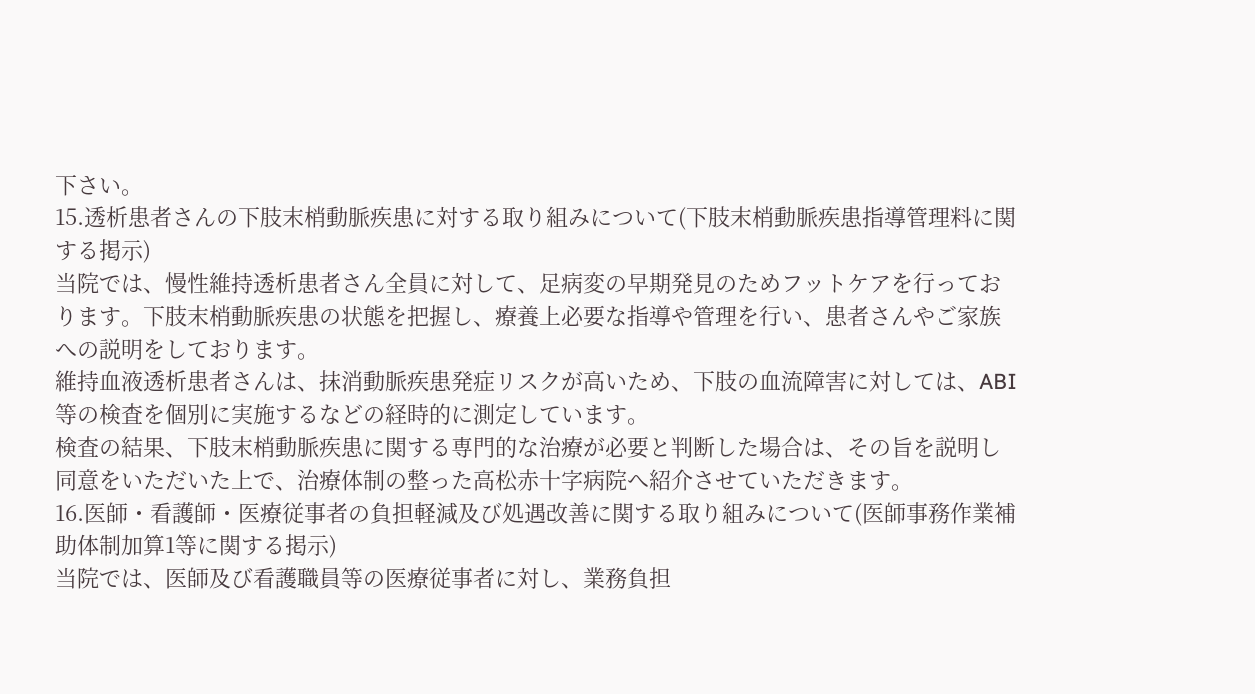下さい。
15.透析患者さんの下肢末梢動脈疾患に対する取り組みについて(下肢末梢動脈疾患指導管理料に関する掲示)
当院では、慢性維持透析患者さん全員に対して、足病変の早期発見のためフットケアを行っております。下肢末梢動脈疾患の状態を把握し、療養上必要な指導や管理を行い、患者さんやご家族への説明をしております。
維持血液透析患者さんは、抹消動脈疾患発症リスクが高いため、下肢の血流障害に対しては、ABI等の検査を個別に実施するなどの経時的に測定しています。
検査の結果、下肢末梢動脈疾患に関する専門的な治療が必要と判断した場合は、その旨を説明し同意をいただいた上で、治療体制の整った高松赤十字病院へ紹介させていただきます。
16.医師・看護師・医療従事者の負担軽減及び処遇改善に関する取り組みについて(医師事務作業補助体制加算1等に関する掲示)
当院では、医師及び看護職員等の医療従事者に対し、業務負担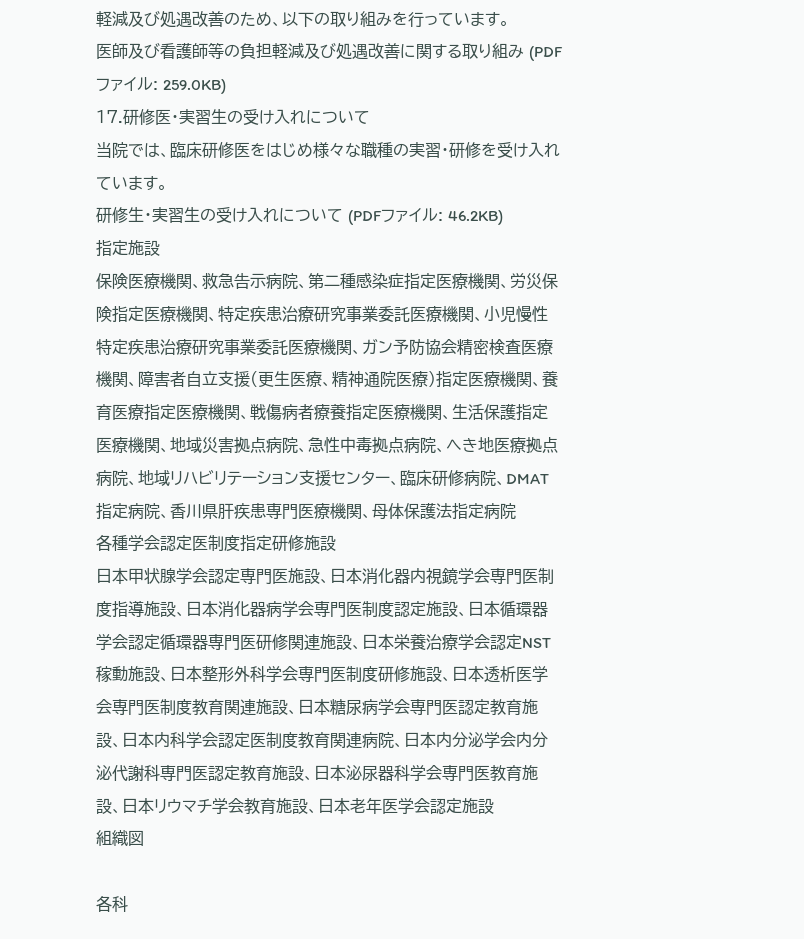軽減及び処遇改善のため、以下の取り組みを行っています。
医師及び看護師等の負担軽減及び処遇改善に関する取り組み (PDFファイル: 259.0KB)
17.研修医・実習生の受け入れについて
当院では、臨床研修医をはじめ様々な職種の実習・研修を受け入れています。
研修生・実習生の受け入れについて (PDFファイル: 46.2KB)
指定施設
保険医療機関、救急告示病院、第二種感染症指定医療機関、労災保険指定医療機関、特定疾患治療研究事業委託医療機関、小児慢性特定疾患治療研究事業委託医療機関、ガン予防協会精密検査医療機関、障害者自立支援(更生医療、精神通院医療)指定医療機関、養育医療指定医療機関、戦傷病者療養指定医療機関、生活保護指定医療機関、地域災害拠点病院、急性中毒拠点病院、へき地医療拠点病院、地域リハビリテーション支援センター、臨床研修病院、DMAT指定病院、香川県肝疾患専門医療機関、母体保護法指定病院
各種学会認定医制度指定研修施設
日本甲状腺学会認定専門医施設、日本消化器内視鏡学会専門医制度指導施設、日本消化器病学会専門医制度認定施設、日本循環器学会認定循環器専門医研修関連施設、日本栄養治療学会認定NST稼動施設、日本整形外科学会専門医制度研修施設、日本透析医学会専門医制度教育関連施設、日本糖尿病学会専門医認定教育施設、日本内科学会認定医制度教育関連病院、日本内分泌学会内分泌代謝科専門医認定教育施設、日本泌尿器科学会専門医教育施設、日本リウマチ学会教育施設、日本老年医学会認定施設
組織図

各科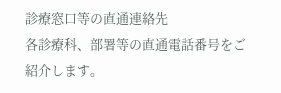診療窓口等の直通連絡先
各診療科、部署等の直通電話番号をご紹介します。